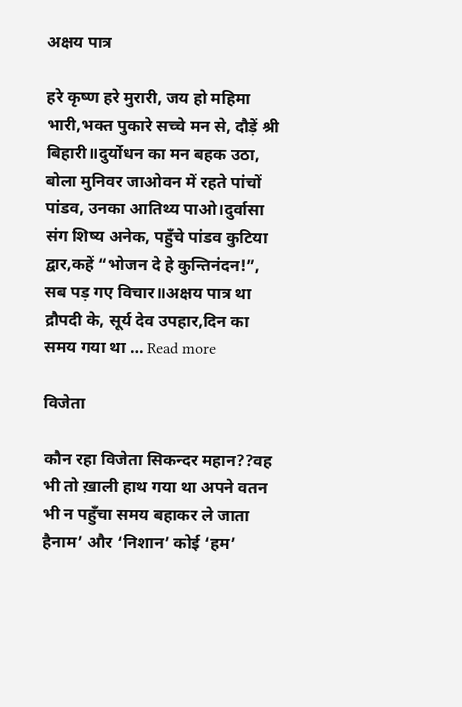अक्षय पात्र

हरे कृष्ण हरे मुरारी, जय हो महिमा भारी,भक्त पुकारे सच्चे मन से, दौड़ें श्री बिहारी॥दुर्योधन का मन बहक उठा, बोला मुनिवर जाओवन में रहते पांचों पांडव, उनका आतिथ्य पाओ।दुर्वासा संग शिष्य अनेक, पहुँचे पांडव कुटिया द्वार,कहें “भोजन दे हे कुन्तिनंदन!”, सब पड़ गए विचार॥अक्षय पात्र था द्रौपदी के, सूर्य देव उपहार,दिन का समय गया था … Read more

विजेता

कौन रहा विजेता सिकन्दर महान??वह भी तो ख़ाली हाथ गया था अपने वतन भी न पहुँचा समय बहाकर ले जाता हैनाम’ और ‘निशान’ कोई ‘हम’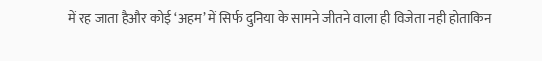में रह जाता हैऔर कोई ‘अहम’ में सिर्फ दुनिया के सामने जीतने वाला ही विजेता नही होताकिन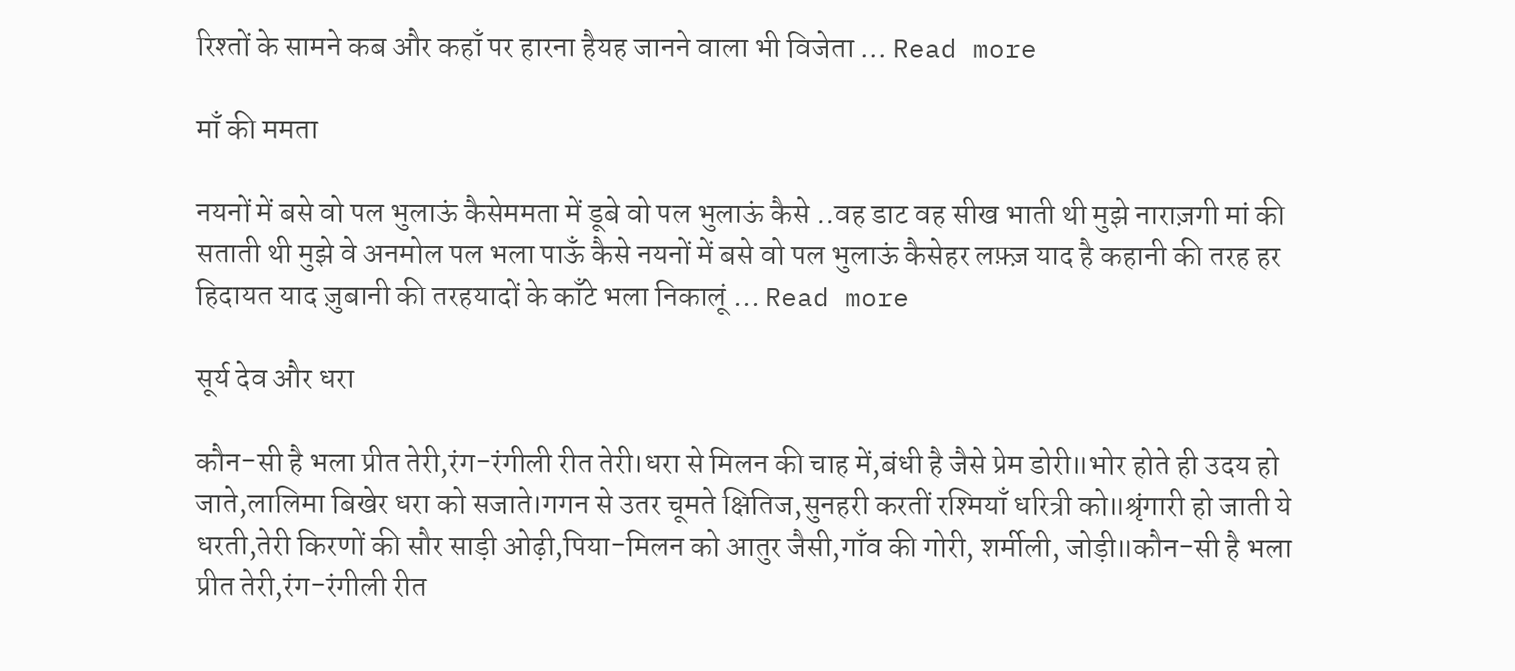रिश्तों के सामने कब और कहाँ पर हारना हैयह जानने वाला भी विजेता … Read more

माँ की ममता

नयनों में बसे वो पल भुलाऊं कैसेममता में डूबे वो पल भुलाऊं कैसे ..वह डाट वह सीख भाती थी मुझे नाराज़गी मां की सताती थी मुझे वे अनमोल पल भला पाऊँ कैसे नयनों में बसे वो पल भुलाऊं कैसेहर लफ़्ज़ याद है कहानी की तरह हर हिदायत याद ज़ुबानी की तरहयादों के काँटे भला निकालूं … Read more

सूर्य देव और धरा

कौन-सी है भला प्रीत तेरी,रंग-रंगीली रीत तेरी।धरा से मिलन की चाह में,बंधी है जैसे प्रेम डोरी॥भोर होते ही उदय हो जाते,लालिमा बिखेर धरा को सजाते।गगन से उतर चूमते क्षितिज,सुनहरी करतीं रश्मियाँ धरित्री को॥श्रृंगारी हो जाती ये धरती,तेरी किरणों की सौर साड़ी ओढ़ी,पिया-मिलन को आतुर जैसी,गाँव की गोरी, शर्मीली, जोड़ी॥कौन-सी है भला प्रीत तेरी,रंग-रंगीली रीत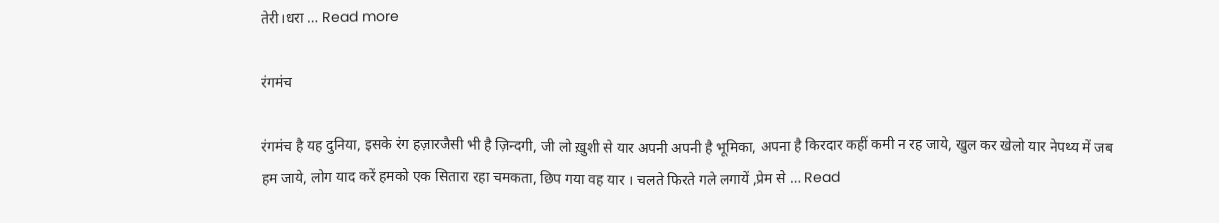तेरी।धरा … Read more

रंगमंच

रंगमंच है यह दुनिया, इसके रंग हज़ारजैसी भी है ज़िन्दगी, जी लो ख़ुशी से यार अपनी अपनी है भूमिका, अपना है किरदार कहीं कमी न रह जाये, खुल कर खेलो यार नेपथ्य में जब हम जाये, लोग याद करें हमको एक सितारा रहा चमकता, छिप गया वह यार । चलते फिरते गले लगायें ,प्रेम से … Read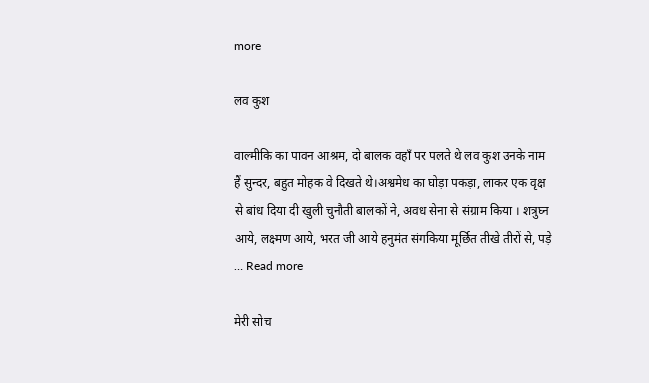more

लव कुश

वाल्मीकि का पावन आश्रम, दो बालक वहाँ पर पलते थे लव कुश उनके नाम हैं सुन्दर, बहुत मोहक वे दिखते थे।अश्वमेध का घोड़ा पकड़ा, लाकर एक वृक्ष से बांध दिया दी खुली चुनौती बालकों ने, अवध सेना से संग्राम किया । शत्रुघ्न आये, लक्ष्मण आये, भरत जी आये हनुमंत संगकिया मूर्छित तीखे तीरों से, पड़े … Read more

मेरी सोच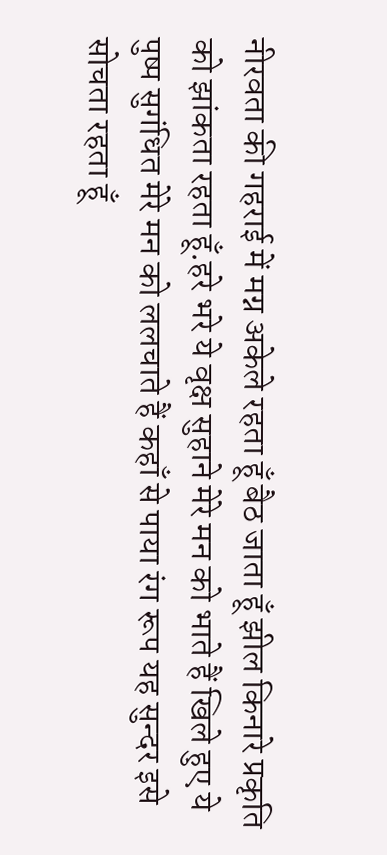नीरवता की गहराई में मग्न अकेले रहता हूँ बैठ जाता हूँ झील किनारे प्रकृति को झांकता रहता हूँ.हरे भरे ये वृक्ष सुहाने मेरे मन को भाते हैं खिले हुए ये पुष्प सुगंधित मेरे मन को ललचाते हैं कहाँ से पाया रंग रूप यह सुन्दर इसे सोचता रहता हूँ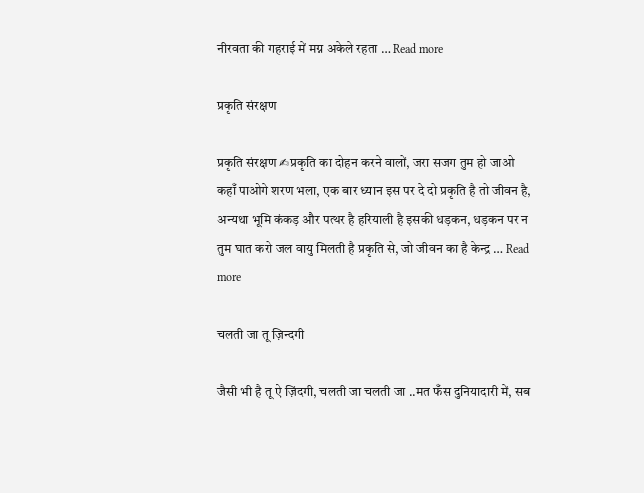नीरवता की गहराई में मग्न अकेले रहता … Read more

प्रकृति संरक्षण

प्रकृति संरक्षण ✍प्रकृति का दोहन करने वालों, जरा सजग तुम हो जाओ कहाँ पाओगे शरण भला, एक बार ध्यान इस पर दे दो प्रकृति है तो जीवन है, अन्यथा भूमि कंकड़ और पत्थर है हरियाली है इसकी धड़कन, धड़कन पर न तुम घात करो जल वायु मिलती है प्रकृति से, जो जीवन का है केन्द्र … Read more

चलती जा तू ज़िन्दगी

जैसी भी है तू ऐ ज़िंदगी, चलती जा चलती जा ..मत फँस दुनियादारी में, सब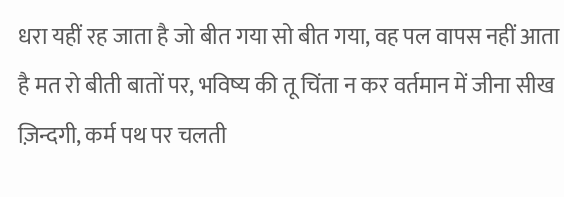धरा यहीं रह जाता है जो बीत गया सो बीत गया, वह पल वापस नहीं आता है मत रो बीती बातों पर, भविष्य की तू चिंता न कर वर्तमान में जीना सीख ज़िन्दगी, कर्म पथ पर चलती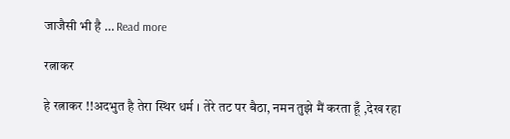जाजैसी भी है … Read more

रत्नाकर

हे रत्नाकर !!अदभुत है तेरा स्थिर धर्म । तेरे तट पर बैठा, नमन तुझे मैं करता हूँ ,देख रहा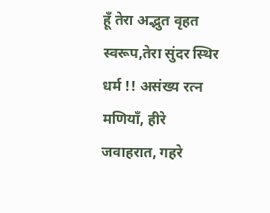हूँ तेरा अद्भुत वृहत स्वरूप,तेरा सुंदर स्थिर धर्म !! असंख्य रत्न मणियाँ, हीरे जवाहरात, गहरे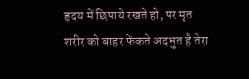हृदय में छिपाये रखते हो, पर मृत शरीर को बाहर फेंकते अदभुत है तेरा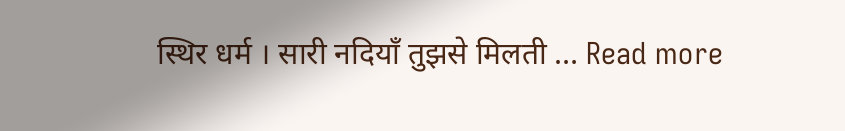स्थिर धर्म । सारी नदियाँ तुझसे मिलती … Read more